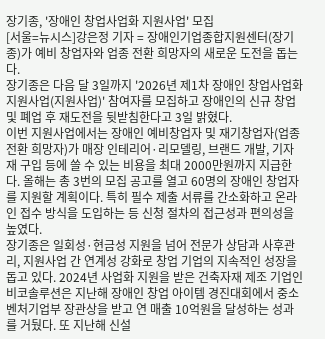장기종, '장애인 창업사업화 지원사업' 모집
[서울=뉴시스]강은정 기자 = 장애인기업종합지원센터(장기종)가 예비 창업자와 업종 전환 희망자의 새로운 도전을 돕는다.
장기종은 다음 달 3일까지 '2026년 제1차 장애인 창업사업화 지원사업(지원사업)' 참여자를 모집하고 장애인의 신규 창업 및 폐업 후 재도전을 뒷받침한다고 3일 밝혔다.
이번 지원사업에서는 장애인 예비창업자 및 재기창업자(업종 전환 희망자)가 매장 인테리어·리모델링, 브랜드 개발, 기자재 구입 등에 쓸 수 있는 비용을 최대 2000만원까지 지급한다. 올해는 총 3번의 모집 공고를 열고 60명의 장애인 창업자를 지원할 계획이다. 특히 필수 제출 서류를 간소화하고 온라인 접수 방식을 도입하는 등 신청 절차의 접근성과 편의성을 높였다.
장기종은 일회성·현금성 지원을 넘어 전문가 상담과 사후관리, 지원사업 간 연계성 강화로 창업 기업의 지속적인 성장을 돕고 있다. 2024년 사업화 지원을 받은 건축자재 제조 기업인 비코솔루션은 지난해 장애인 창업 아이템 경진대회에서 중소벤처기업부 장관상을 받고 연 매출 10억원을 달성하는 성과를 거뒀다. 또 지난해 신설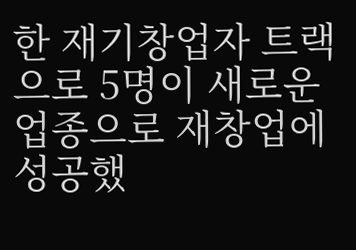한 재기창업자 트랙으로 5명이 새로운 업종으로 재창업에 성공했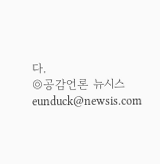다.
◎공감언론 뉴시스 eunduck@newsis.com